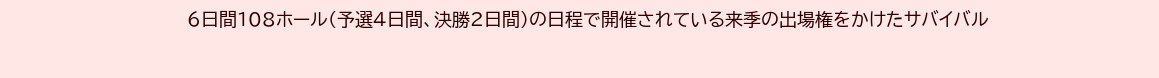6日間108ホール(予選4日間、決勝2日間)の日程で開催されている来季の出場権をかけたサバイバル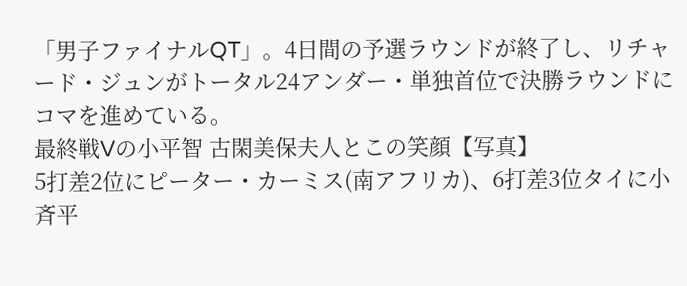「男子ファイナルQT」。4日間の予選ラウンドが終了し、リチャード・ジュンがトータル24アンダー・単独首位で決勝ラウンドにコマを進めている。
最終戦Vの小平智 古閑美保夫人とこの笑顔【写真】
5打差2位にピーター・カーミス(南アフリカ)、6打差3位タイに小斉平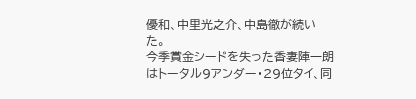優和、中里光之介、中島徹が続いた。
今季賞金シードを失った香妻陣一朗はトータル9アンダー・29位タイ、同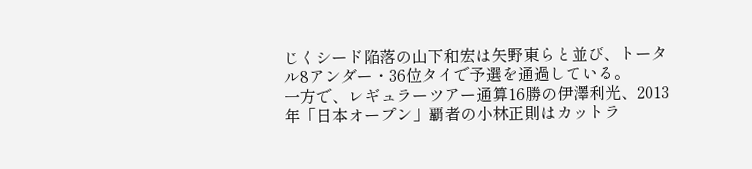じくシード陥落の山下和宏は矢野東らと並び、トータル8アンダー・36位タイで予選を通過している。
一方で、レギュラーツアー通算16勝の伊澤利光、2013年「日本オープン」覇者の小林正則はカットラ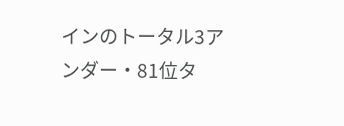インのトータル3アンダー・81位タ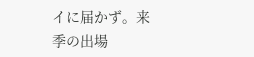イに届かず。来季の出場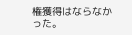権獲得はならなかった。